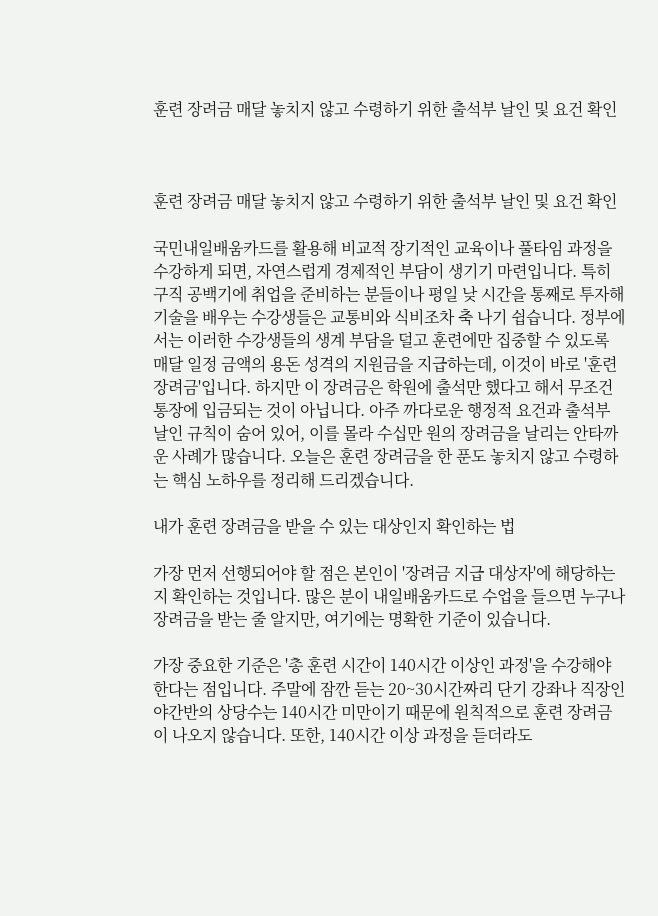훈련 장려금 매달 놓치지 않고 수령하기 위한 출석부 날인 및 요건 확인



훈련 장려금 매달 놓치지 않고 수령하기 위한 출석부 날인 및 요건 확인

국민내일배움카드를 활용해 비교적 장기적인 교육이나 풀타임 과정을 수강하게 되면, 자연스럽게 경제적인 부담이 생기기 마련입니다. 특히 구직 공백기에 취업을 준비하는 분들이나 평일 낮 시간을 통째로 투자해 기술을 배우는 수강생들은 교통비와 식비조차 축 나기 쉽습니다. 정부에서는 이러한 수강생들의 생계 부담을 덜고 훈련에만 집중할 수 있도록 매달 일정 금액의 용돈 성격의 지원금을 지급하는데, 이것이 바로 '훈련 장려금'입니다. 하지만 이 장려금은 학원에 출석만 했다고 해서 무조건 통장에 입금되는 것이 아닙니다. 아주 까다로운 행정적 요건과 출석부 날인 규칙이 숨어 있어, 이를 몰라 수십만 원의 장려금을 날리는 안타까운 사례가 많습니다. 오늘은 훈련 장려금을 한 푼도 놓치지 않고 수령하는 핵심 노하우를 정리해 드리겠습니다.

내가 훈련 장려금을 받을 수 있는 대상인지 확인하는 법

가장 먼저 선행되어야 할 점은 본인이 '장려금 지급 대상자'에 해당하는지 확인하는 것입니다. 많은 분이 내일배움카드로 수업을 들으면 누구나 장려금을 받는 줄 알지만, 여기에는 명확한 기준이 있습니다.

가장 중요한 기준은 '총 훈련 시간이 140시간 이상인 과정'을 수강해야 한다는 점입니다. 주말에 잠깐 듣는 20~30시간짜리 단기 강좌나 직장인 야간반의 상당수는 140시간 미만이기 때문에 원칙적으로 훈련 장려금이 나오지 않습니다. 또한, 140시간 이상 과정을 듣더라도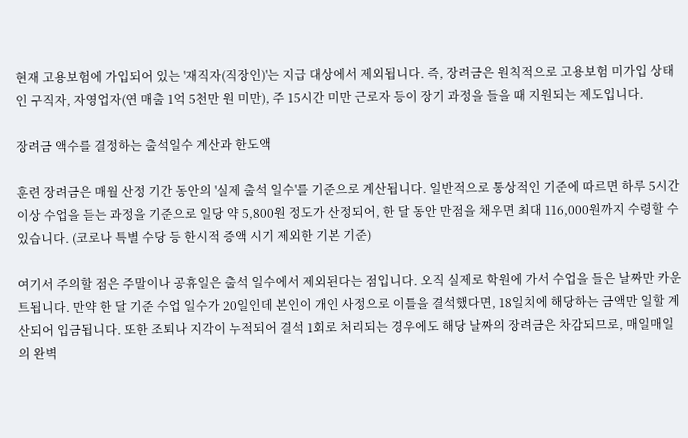현재 고용보험에 가입되어 있는 '재직자(직장인)'는 지급 대상에서 제외됩니다. 즉, 장려금은 원칙적으로 고용보험 미가입 상태인 구직자, 자영업자(연 매출 1억 5천만 원 미만), 주 15시간 미만 근로자 등이 장기 과정을 들을 때 지원되는 제도입니다.

장려금 액수를 결정하는 출석일수 계산과 한도액

훈련 장려금은 매월 산정 기간 동안의 '실제 출석 일수'를 기준으로 계산됩니다. 일반적으로 통상적인 기준에 따르면 하루 5시간 이상 수업을 듣는 과정을 기준으로 일당 약 5,800원 정도가 산정되어, 한 달 동안 만점을 채우면 최대 116,000원까지 수령할 수 있습니다. (코로나 특별 수당 등 한시적 증액 시기 제외한 기본 기준)

여기서 주의할 점은 주말이나 공휴일은 출석 일수에서 제외된다는 점입니다. 오직 실제로 학원에 가서 수업을 들은 날짜만 카운트됩니다. 만약 한 달 기준 수업 일수가 20일인데 본인이 개인 사정으로 이틀을 결석했다면, 18일치에 해당하는 금액만 일할 계산되어 입금됩니다. 또한 조퇴나 지각이 누적되어 결석 1회로 처리되는 경우에도 해당 날짜의 장려금은 차감되므로, 매일매일의 완벽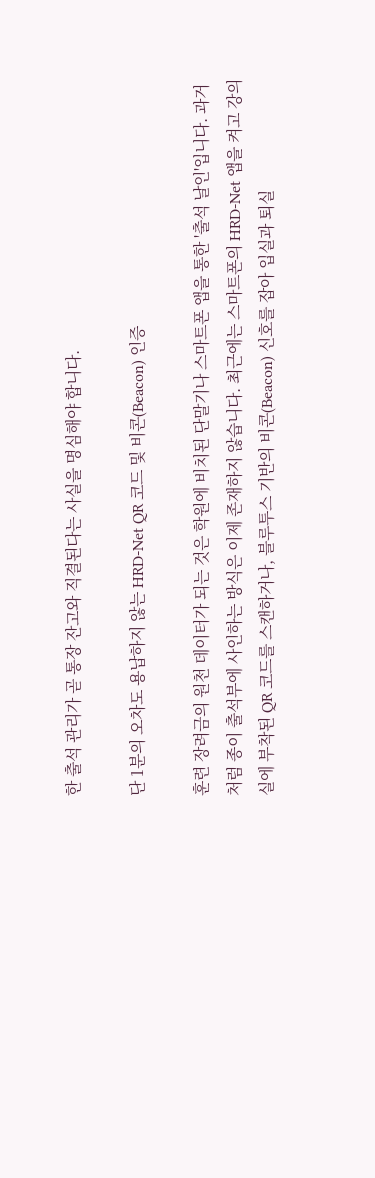한 출석 관리가 곧 통장 잔고와 직결된다는 사실을 명심해야 합니다.

단 1분의 오차도 용납하지 않는 HRD-Net QR 코드 및 비콘(Beacon) 인증

훈련 장려금의 원천 데이터가 되는 것은 학원에 비치된 단말기나 스마트폰 앱을 통한 '출석 날인'입니다. 과거처럼 종이 출석부에 사인하는 방식은 이제 존재하지 않습니다. 최근에는 스마트폰의 HRD-Net 앱을 켜고 강의실에 부착된 QR 코드를 스캔하거나, 블루투스 기반의 비콘(Beacon) 신호를 잡아 입실과 퇴실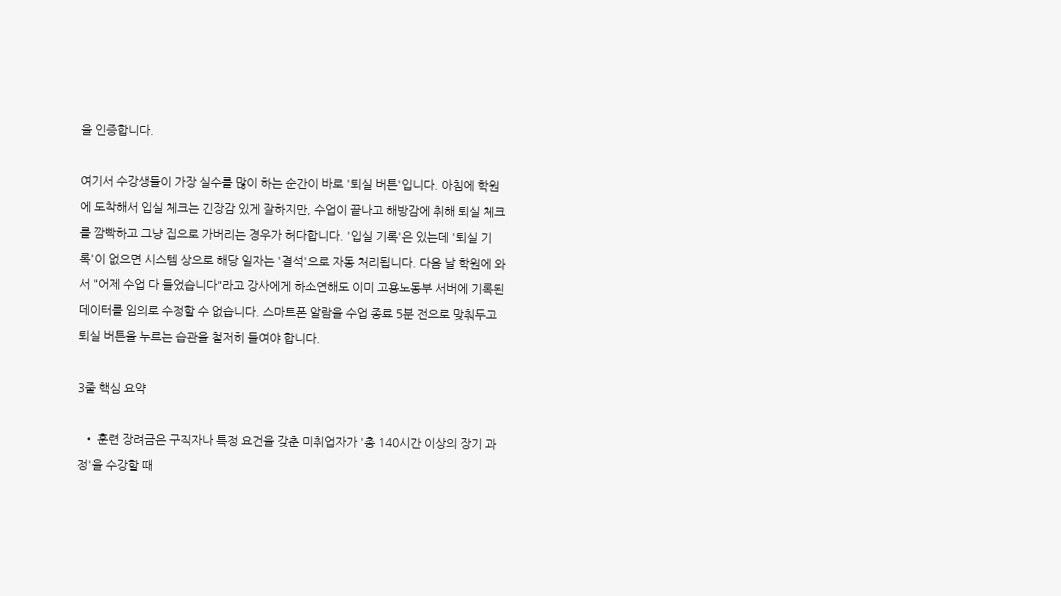을 인증합니다.

여기서 수강생들이 가장 실수를 많이 하는 순간이 바로 '퇴실 버튼'입니다. 아침에 학원에 도착해서 입실 체크는 긴장감 있게 잘하지만, 수업이 끝나고 해방감에 취해 퇴실 체크를 깜빡하고 그냥 집으로 가버리는 경우가 허다합니다. '입실 기록'은 있는데 '퇴실 기록'이 없으면 시스템 상으로 해당 일자는 '결석'으로 자동 처리됩니다. 다음 날 학원에 와서 "어제 수업 다 들었습니다"라고 강사에게 하소연해도 이미 고용노동부 서버에 기록된 데이터를 임의로 수정할 수 없습니다. 스마트폰 알람을 수업 종료 5분 전으로 맞춰두고 퇴실 버튼을 누르는 습관을 철저히 들여야 합니다.

3줄 핵심 요약

  • 훈련 장려금은 구직자나 특정 요건을 갖춘 미취업자가 '총 140시간 이상의 장기 과정'을 수강할 때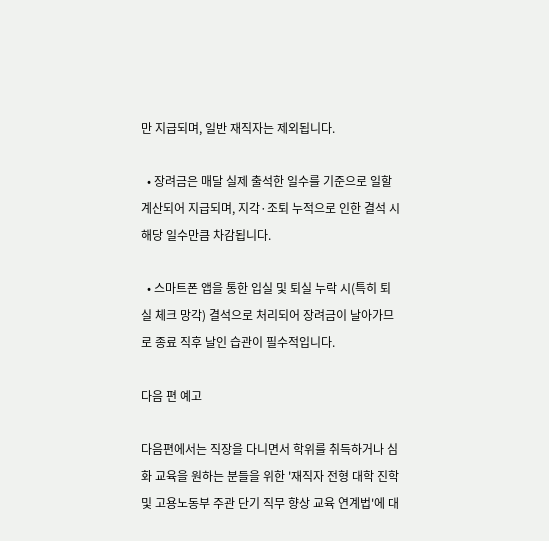만 지급되며, 일반 재직자는 제외됩니다.

  • 장려금은 매달 실제 출석한 일수를 기준으로 일할 계산되어 지급되며, 지각·조퇴 누적으로 인한 결석 시 해당 일수만큼 차감됩니다.

  • 스마트폰 앱을 통한 입실 및 퇴실 누락 시(특히 퇴실 체크 망각) 결석으로 처리되어 장려금이 날아가므로 종료 직후 날인 습관이 필수적입니다.

다음 편 예고

다음편에서는 직장을 다니면서 학위를 취득하거나 심화 교육을 원하는 분들을 위한 '재직자 전형 대학 진학 및 고용노동부 주관 단기 직무 향상 교육 연계법'에 대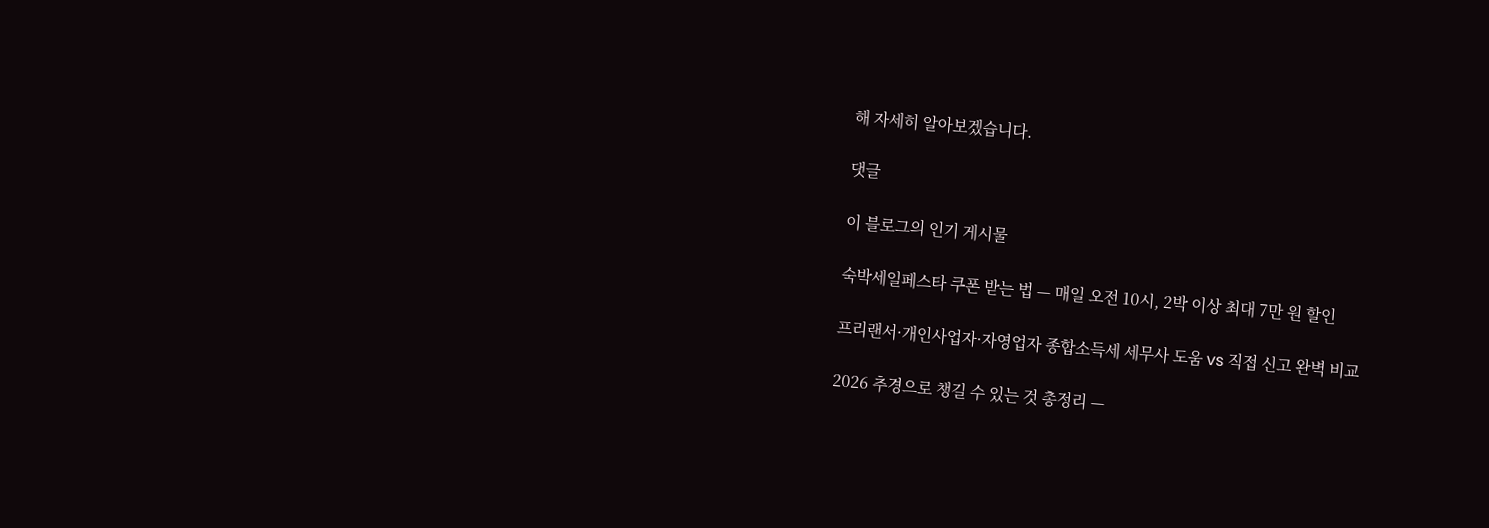해 자세히 알아보겠습니다.

댓글

이 블로그의 인기 게시물

숙박세일페스타 쿠폰 받는 법 — 매일 오전 10시, 2박 이상 최대 7만 원 할인

프리랜서·개인사업자·자영업자 종합소득세 세무사 도움 vs 직접 신고 완벽 비교

2026 추경으로 챙길 수 있는 것 총정리 —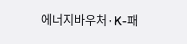에너지바우처·K-패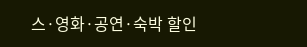스·영화·공연·숙박 할인